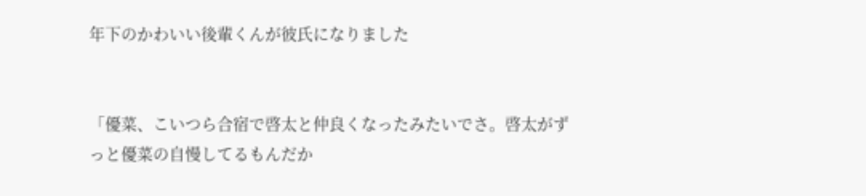年下のかわいい後輩くんが彼氏になりました


「優菜、こいつら合宿で啓太と仲良くなったみたいでさ。啓太がずっと優菜の自慢してるもんだか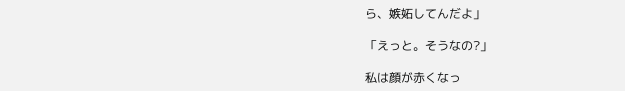ら、嫉妬してんだよ」

「えっと。そうなの?」

私は顔が赤くなっ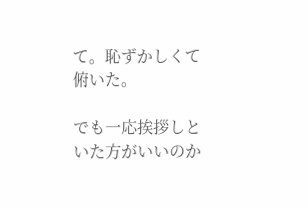て。恥ずかしくて俯いた。

でも一応挨拶しといた方がいいのか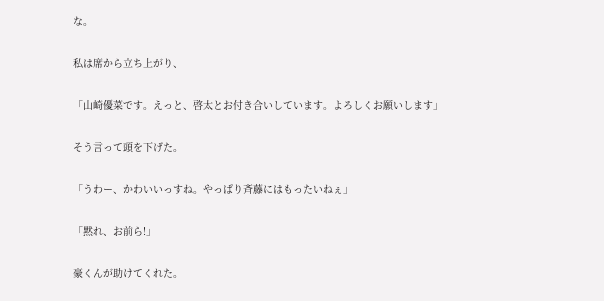な。

私は席から立ち上がり、

「山崎優菜です。えっと、啓太とお付き合いしています。よろしくお願いします」

そう言って頭を下げた。

「うわー、かわいいっすね。やっぱり斉藤にはもったいねぇ」

「黙れ、お前ら!」

豪くんが助けてくれた。